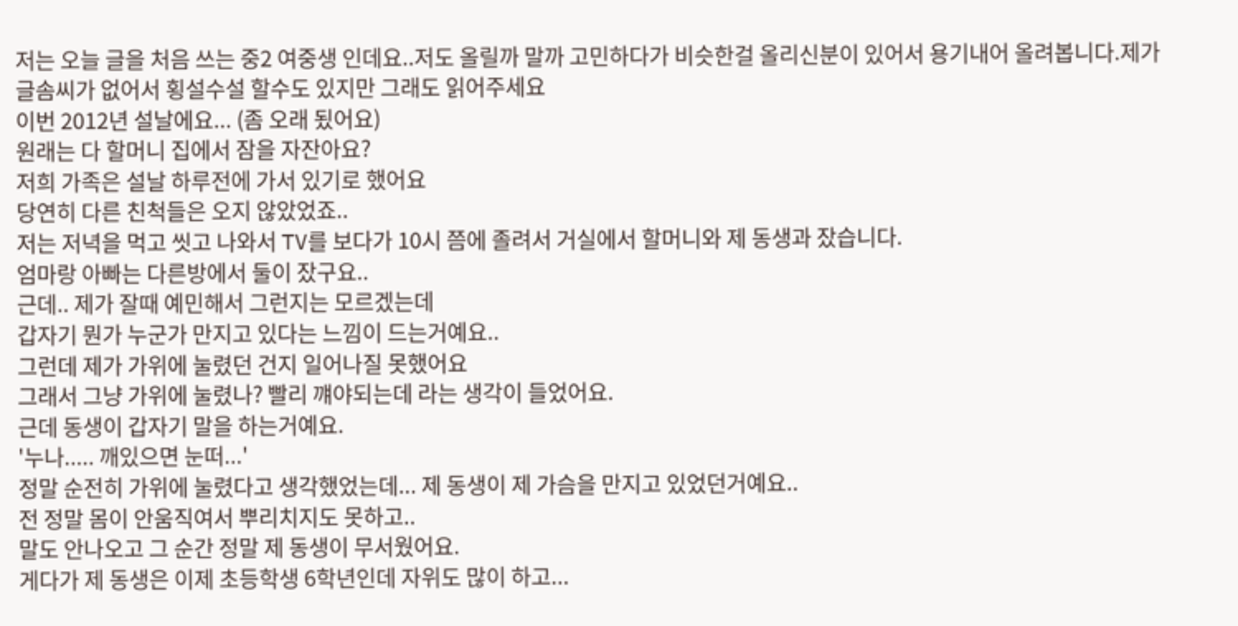저는 오늘 글을 처음 쓰는 중2 여중생 인데요..저도 올릴까 말까 고민하다가 비슷한걸 올리신분이 있어서 용기내어 올려봅니다.제가 글솜씨가 없어서 횡설수설 할수도 있지만 그래도 읽어주세요
이번 2012년 설날에요... (좀 오래 됬어요)
원래는 다 할머니 집에서 잠을 자잔아요?
저희 가족은 설날 하루전에 가서 있기로 했어요
당연히 다른 친척들은 오지 않았었죠..
저는 저녁을 먹고 씻고 나와서 TV를 보다가 10시 쯤에 졸려서 거실에서 할머니와 제 동생과 잤습니다.
엄마랑 아빠는 다른방에서 둘이 잤구요..
근데.. 제가 잘때 예민해서 그런지는 모르겠는데
갑자기 뭔가 누군가 만지고 있다는 느낌이 드는거예요..
그런데 제가 가위에 눌렸던 건지 일어나질 못했어요
그래서 그냥 가위에 눌렸나? 빨리 꺠야되는데 라는 생각이 들었어요.
근데 동생이 갑자기 말을 하는거예요.
'누나..... 깨있으면 눈떠...'
정말 순전히 가위에 눌렸다고 생각했었는데... 제 동생이 제 가슴을 만지고 있었던거예요..
전 정말 몸이 안움직여서 뿌리치지도 못하고..
말도 안나오고 그 순간 정말 제 동생이 무서웠어요.
게다가 제 동생은 이제 초등학생 6학년인데 자위도 많이 하고...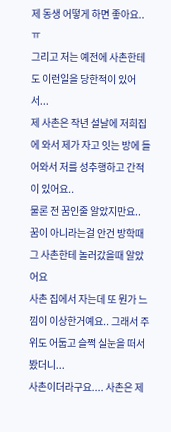제 동생 어떻게 하면 좋아요..ㅠ
그리고 저는 예전에 사촌한테도 이런일을 당한적이 있어서...
제 사촌은 작년 설날에 저희집에 와서 제가 자고 잇는 방에 들어와서 저를 성추행하고 간적이 있어요..
물론 전 꿈인줄 알았지만요..
꿈이 아니라는걸 안건 방학때 그 사촌한테 놀러갔을때 알았어요
사촌 집에서 자는데 또 뭔가 느낌이 이상한거예요.. 그래서 주위도 어둡고 슬쩍 실눈을 떠서 봤더니...
사촌이더라구요.... 사촌은 제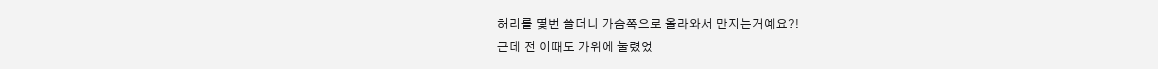허리를 몇번 쓸더니 가슴쪽으로 올라와서 만지는거예요?!
근데 전 이때도 가위에 눌렸었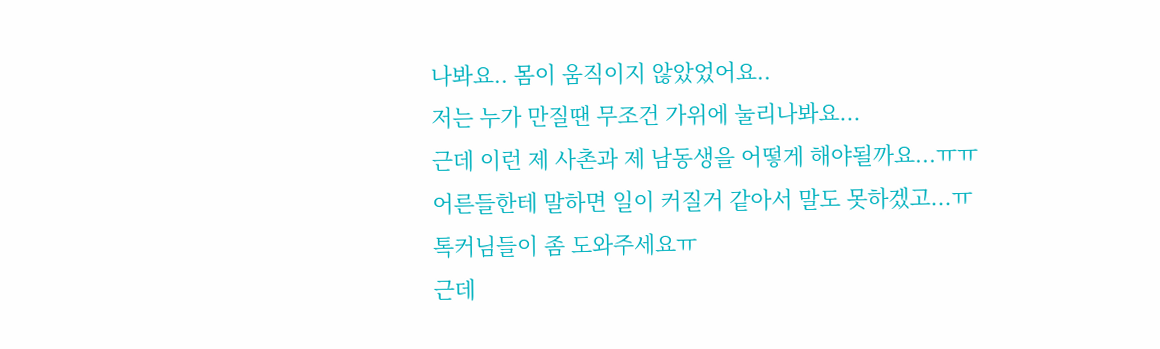나봐요.. 몸이 움직이지 않았었어요..
저는 누가 만질땐 무조건 가위에 눌리나봐요...
근데 이런 제 사촌과 제 남동생을 어떻게 해야될까요...ㅠㅠ
어른들한테 말하면 일이 커질거 같아서 말도 못하겠고...ㅠ
톡커님들이 좀 도와주세요ㅠ
근데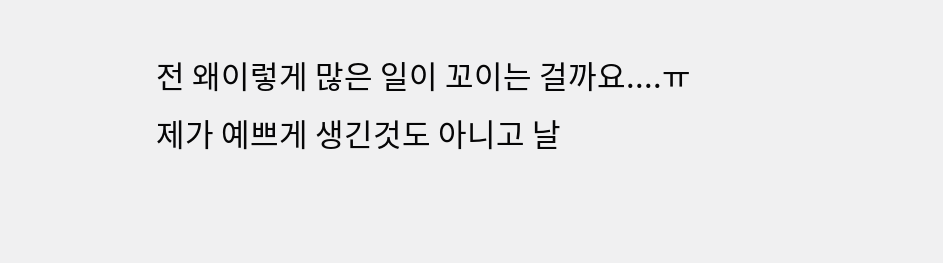전 왜이렇게 많은 일이 꼬이는 걸까요....ㅠ
제가 예쁘게 생긴것도 아니고 날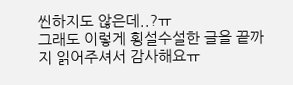씬하지도 않은데..?ㅠ
그래도 이렇게 횡설수설한 글을 끝까지 읽어주셔서 감사해요ㅠ